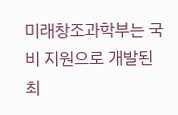미래창조과학부는 국비 지원으로 개발된 최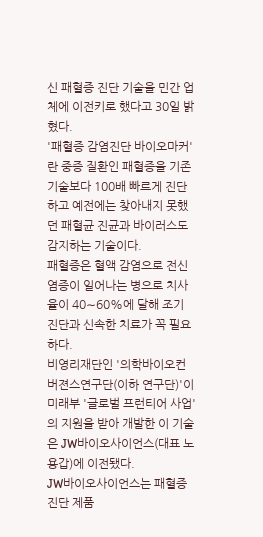신 패혈증 진단 기술을 민간 업체에 이전키로 했다고 30일 밝혔다.
'패혈증 감염진단 바이오마커'란 중증 질환인 패혈증을 기존 기술보다 100배 빠르게 진단하고 예전에는 찾아내지 못했던 패혈균 진균과 바이러스도 감지하는 기술이다.
패혈증은 혈액 감염으로 전신 염증이 일어나는 병으로 치사율이 40∼60%에 달해 조기 진단과 신속한 치료가 꼭 필요하다.
비영리재단인 '의학바이오컨버젼스연구단(이하 연구단)'이 미래부 '글로벌 프런티어 사업'의 지원을 받아 개발한 이 기술은 JW바이오사이언스(대표 노용갑)에 이전됐다.
JW바이오사이언스는 패혈증 진단 제품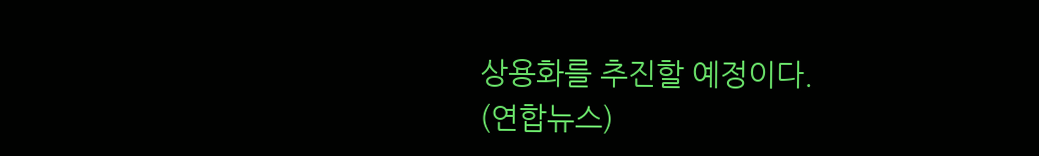상용화를 추진할 예정이다.
(연합뉴스)